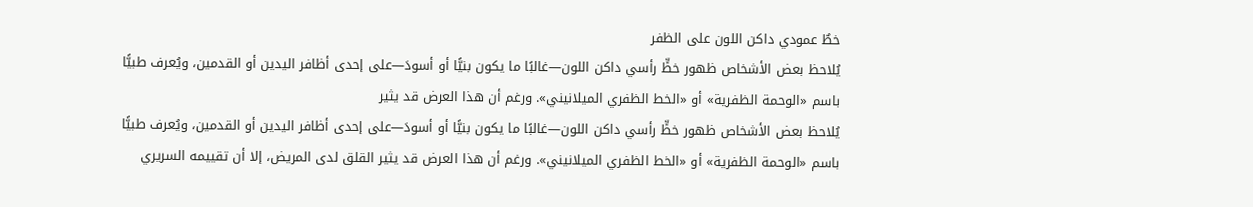خطٌ عمودي داكن اللون على الظفر
يُلاحظ بعض الأشخاص ظهور خطٍّ رأسي داكن اللون—غالبًا ما يكون بنيًّا أو أسودَ—على إحدى أظافر اليدين أو القدمين، ويُعرف طبيًّا باسم «الوحمة الظفرية» أو «الخط الظفري الميلانيني». ورغم أن هذا العرض قد يثير
يُلاحظ بعض الأشخاص ظهور خطٍّ رأسي داكن اللون—غالبًا ما يكون بنيًّا أو أسودَ—على إحدى أظافر اليدين أو القدمين، ويُعرف طبيًّا باسم «الوحمة الظفرية» أو «الخط الظفري الميلانيني». ورغم أن هذا العرض قد يثير القلق لدى المريض، إلا أن تقييمه السريري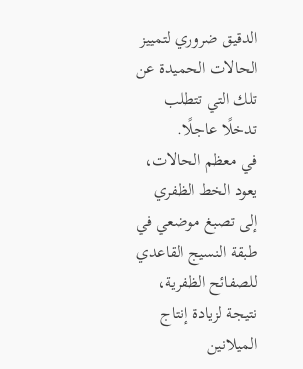الدقيق ضروري لتمييز الحالات الحميدة عن تلك التي تتطلب تدخلًا عاجلًا.
في معظم الحالات، يعود الخط الظفري إلى تصبغ موضعي في طبقة النسيج القاعدي للصفائح الظفرية، نتيجة لزيادة إنتاج الميلانين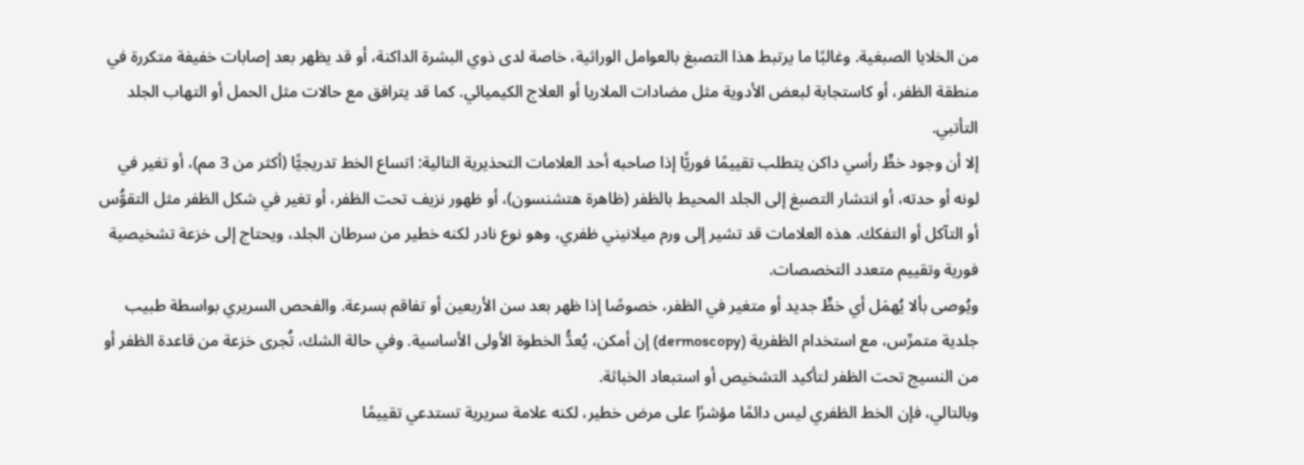من الخلايا الصبغية. وغالبًا ما يرتبط هذا التصبغ بالعوامل الوراثية، خاصة لدى ذوي البشرة الداكنة، أو قد يظهر بعد إصابات خفيفة متكررة في منطقة الظفر، أو كاستجابة لبعض الأدوية مثل مضادات الملاريا أو العلاج الكيميائي. كما قد يترافق مع حالات مثل الحمل أو التهاب الجلد التأتبي.
إلا أن وجود خطٍّ رأسي داكن يتطلب تقييمًا فوريًّا إذا صاحبه أحد العلامات التحذيرية التالية: اتساع الخط تدريجيًّا (أكثر من 3 مم)، أو تغير في لونه أو حدته، أو انتشار التصبغ إلى الجلد المحيط بالظفر (ظاهرة هتشنسون)، أو ظهور نزيف تحت الظفر، أو تغير في شكل الظفر مثل التقوُّس أو التآكل أو التفكك. هذه العلامات قد تشير إلى ورم ميلانيني ظفري، وهو نوع نادر لكنه خطير من سرطان الجلد، ويحتاج إلى خزعة تشخيصية فورية وتقييم متعدد التخصصات.
ويُوصى بألا يُهمَل أي خطٍّ جديد أو متغير في الظفر، خصوصًا إذا ظهر بعد سن الأربعين أو تفاقم بسرعة. والفحص السريري بواسطة طبيب جلدية متمرِّس، مع استخدام الظفرية (dermoscopy) إن أمكن، يُعدُّ الخطوة الأولى الأساسية. وفي حالة الشك، تُجرى خزعة من قاعدة الظفر أو من النسيج تحت الظفر لتأكيد التشخيص أو استبعاد الخباثة.
وبالتالي، فإن الخط الظفري ليس دائمًا مؤشرًا على مرض خطير، لكنه علامة سريرية تستدعي تقييمًا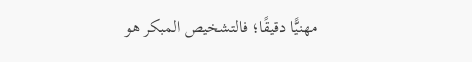مهنيًّا دقيقًا؛ فالتشخيص المبكر هو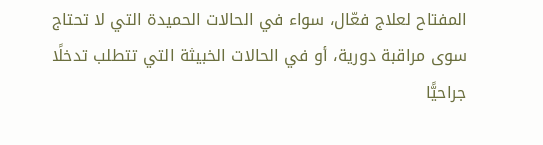المفتاح لعلاج فعّال، سواء في الحالات الحميدة التي لا تحتاج سوى مراقبة دورية، أو في الحالات الخبيثة التي تتطلب تدخلًا جراحيًّا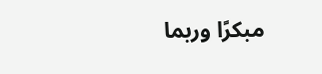مبكرًا وربما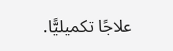علاجًا تكميليًّا.